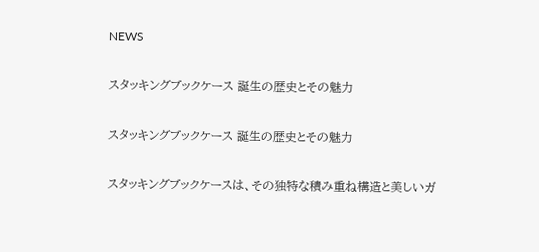NEWS

スタッキングブックケース 誕生の歴史とその魅力

スタッキングブックケース 誕生の歴史とその魅力

スタッキングブックケースは、その独特な積み重ね構造と美しいガ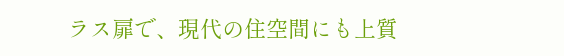ラス扉で、現代の住空間にも上質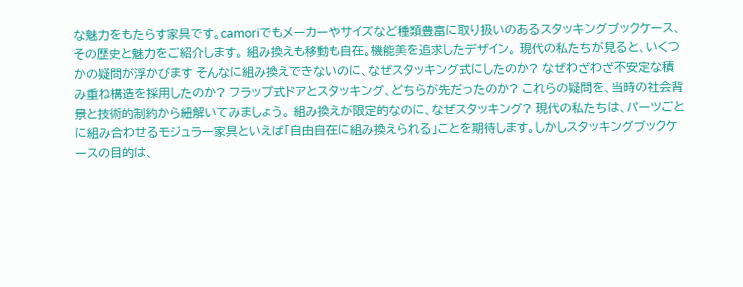な魅力をもたらす家具です。camoriでもメーカーやサイズなど種類豊富に取り扱いのあるスタッキングブックケース、その歴史と魅力をご紹介します。 組み換えも移動も自在。機能美を追求したデザイン。 現代の私たちが見ると、いくつかの疑問が浮かびます そんなに組み換えできないのに、なぜスタッキング式にしたのか? なぜわざわざ不安定な積み重ね構造を採用したのか? フラップ式ドアとスタッキング、どちらが先だったのか? これらの疑問を、当時の社会背景と技術的制約から紐解いてみましょう。 組み換えが限定的なのに、なぜスタッキング? 現代の私たちは、パーツごとに組み合わせるモジュラー家具といえば「自由自在に組み換えられる」ことを期待します。しかしスタッキングブックケースの目的は、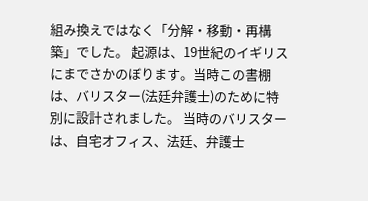組み換えではなく「分解・移動・再構築」でした。 起源は、19世紀のイギリスにまでさかのぼります。当時この書棚は、バリスター(法廷弁護士)のために特別に設計されました。 当時のバリスターは、自宅オフィス、法廷、弁護士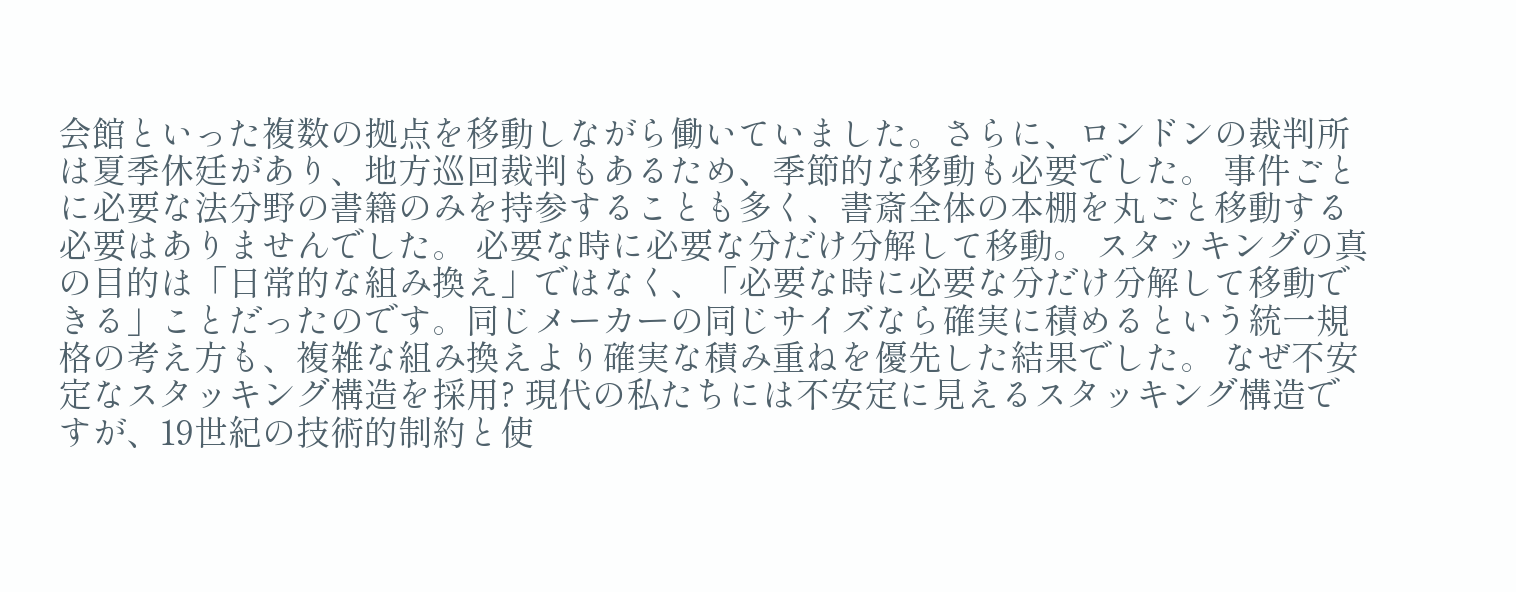会館といった複数の拠点を移動しながら働いていました。さらに、ロンドンの裁判所は夏季休廷があり、地方巡回裁判もあるため、季節的な移動も必要でした。 事件ごとに必要な法分野の書籍のみを持参することも多く、書斎全体の本棚を丸ごと移動する必要はありませんでした。 必要な時に必要な分だけ分解して移動。 スタッキングの真の目的は「日常的な組み換え」ではなく、「必要な時に必要な分だけ分解して移動できる」ことだったのです。同じメーカーの同じサイズなら確実に積めるという統一規格の考え方も、複雑な組み換えより確実な積み重ねを優先した結果でした。 なぜ不安定なスタッキング構造を採用? 現代の私たちには不安定に見えるスタッキング構造ですが、19世紀の技術的制約と使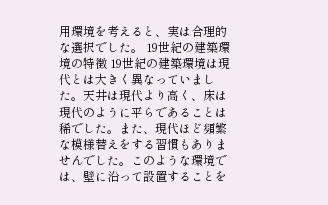用環境を考えると、実は合理的な選択でした。 19世紀の建築環境の特徴 19世紀の建築環境は現代とは大きく異なっていました。天井は現代より高く、床は現代のように平らであることは稀でした。また、現代ほど頻繁な模様替えをする習慣もありませんでした。このような環境では、壁に沿って設置することを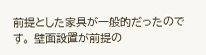前提とした家具が一般的だったのです。 壁面設置が前提の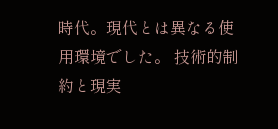時代。現代とは異なる使用環境でした。 技術的制約と現実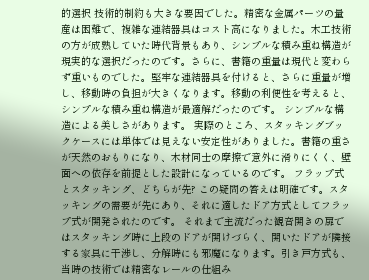的選択 技術的制約も大きな要因でした。精密な金属パーツの量産は困難で、複雑な連結器具はコスト高になりました。木工技術の方が成熟していた時代背景もあり、シンプルな積み重ね構造が現実的な選択だったのです。さらに、書籍の重量は現代と変わらず重いものでした。堅牢な連結器具を付けると、さらに重量が増し、移動時の負担が大きくなります。移動の利便性を考えると、シンプルな積み重ね構造が最適解だったのです。 シンプルな構造による美しさがあります。 実際のところ、スタッキングブックケースには単体では見えない安定性がありました。書籍の重さが天然のおもりになり、木材同士の摩擦で意外に滑りにくく、壁面への依存を前提とした設計になっているのです。 フラップ式とスタッキング、どちらが先? この疑問の答えは明確です。スタッキングの需要が先にあり、それに適したドア方式としてフラップ式が開発されたのです。 それまで主流だった観音開きの扉ではスタッキング時に上段のドアが開けづらく、開いたドアが隣接する家具に干渉し、分解時にも邪魔になります。引き戸方式も、当時の技術では精密なレールの仕組み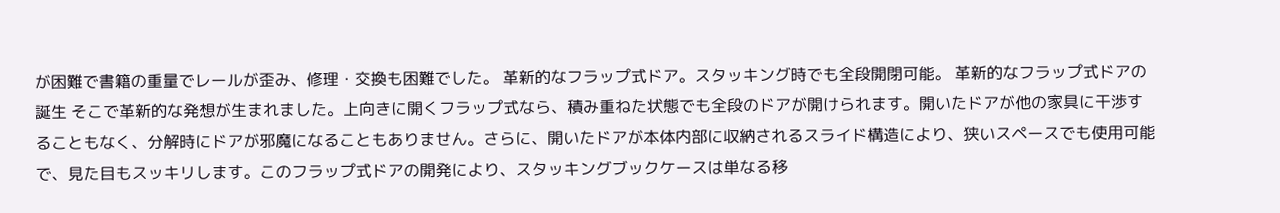が困難で書籍の重量でレールが歪み、修理・交換も困難でした。 革新的なフラップ式ドア。スタッキング時でも全段開閉可能。 革新的なフラップ式ドアの誕生 そこで革新的な発想が生まれました。上向きに開くフラップ式なら、積み重ねた状態でも全段のドアが開けられます。開いたドアが他の家具に干渉することもなく、分解時にドアが邪魔になることもありません。さらに、開いたドアが本体内部に収納されるスライド構造により、狭いスペースでも使用可能で、見た目もスッキリします。このフラップ式ドアの開発により、スタッキングブックケースは単なる移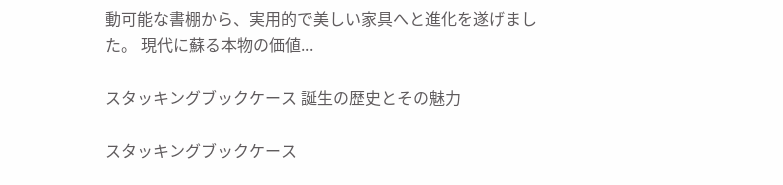動可能な書棚から、実用的で美しい家具へと進化を遂げました。 現代に蘇る本物の価値...

スタッキングブックケース 誕生の歴史とその魅力

スタッキングブックケース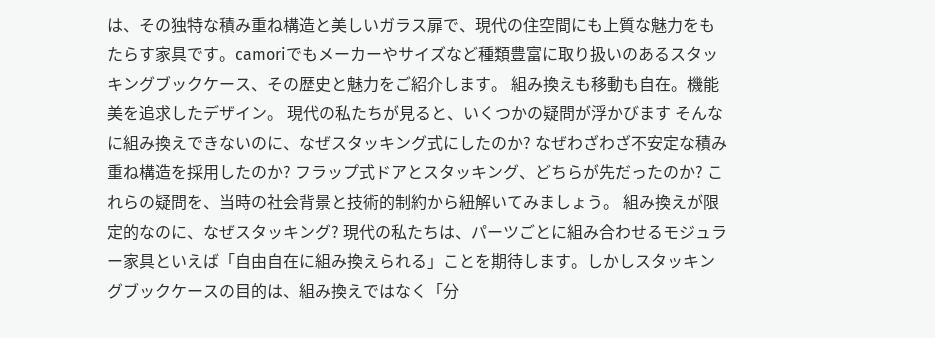は、その独特な積み重ね構造と美しいガラス扉で、現代の住空間にも上質な魅力をもたらす家具です。camoriでもメーカーやサイズなど種類豊富に取り扱いのあるスタッキングブックケース、その歴史と魅力をご紹介します。 組み換えも移動も自在。機能美を追求したデザイン。 現代の私たちが見ると、いくつかの疑問が浮かびます そんなに組み換えできないのに、なぜスタッキング式にしたのか? なぜわざわざ不安定な積み重ね構造を採用したのか? フラップ式ドアとスタッキング、どちらが先だったのか? これらの疑問を、当時の社会背景と技術的制約から紐解いてみましょう。 組み換えが限定的なのに、なぜスタッキング? 現代の私たちは、パーツごとに組み合わせるモジュラー家具といえば「自由自在に組み換えられる」ことを期待します。しかしスタッキングブックケースの目的は、組み換えではなく「分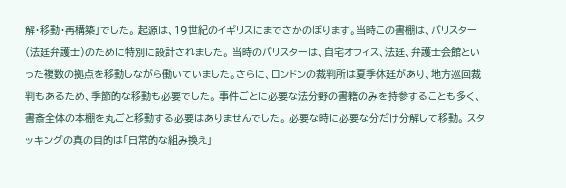解・移動・再構築」でした。 起源は、19世紀のイギリスにまでさかのぼります。当時この書棚は、バリスター(法廷弁護士)のために特別に設計されました。 当時のバリスターは、自宅オフィス、法廷、弁護士会館といった複数の拠点を移動しながら働いていました。さらに、ロンドンの裁判所は夏季休廷があり、地方巡回裁判もあるため、季節的な移動も必要でした。 事件ごとに必要な法分野の書籍のみを持参することも多く、書斎全体の本棚を丸ごと移動する必要はありませんでした。 必要な時に必要な分だけ分解して移動。 スタッキングの真の目的は「日常的な組み換え」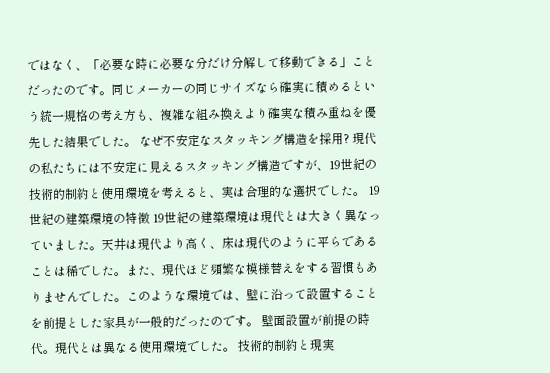ではなく、「必要な時に必要な分だけ分解して移動できる」ことだったのです。同じメーカーの同じサイズなら確実に積めるという統一規格の考え方も、複雑な組み換えより確実な積み重ねを優先した結果でした。 なぜ不安定なスタッキング構造を採用? 現代の私たちには不安定に見えるスタッキング構造ですが、19世紀の技術的制約と使用環境を考えると、実は合理的な選択でした。 19世紀の建築環境の特徴 19世紀の建築環境は現代とは大きく異なっていました。天井は現代より高く、床は現代のように平らであることは稀でした。また、現代ほど頻繁な模様替えをする習慣もありませんでした。このような環境では、壁に沿って設置することを前提とした家具が一般的だったのです。 壁面設置が前提の時代。現代とは異なる使用環境でした。 技術的制約と現実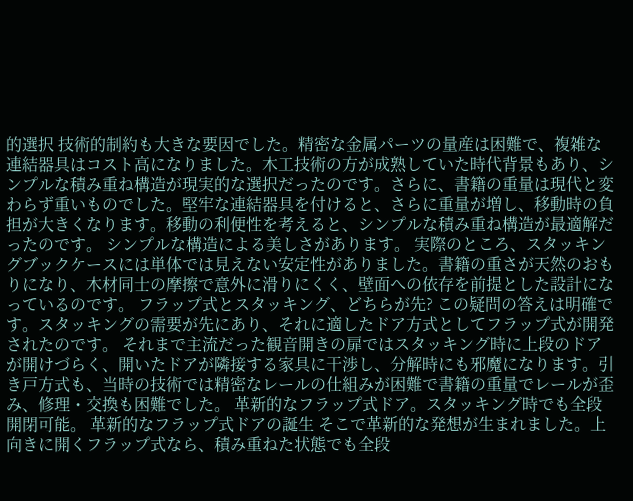的選択 技術的制約も大きな要因でした。精密な金属パーツの量産は困難で、複雑な連結器具はコスト高になりました。木工技術の方が成熟していた時代背景もあり、シンプルな積み重ね構造が現実的な選択だったのです。さらに、書籍の重量は現代と変わらず重いものでした。堅牢な連結器具を付けると、さらに重量が増し、移動時の負担が大きくなります。移動の利便性を考えると、シンプルな積み重ね構造が最適解だったのです。 シンプルな構造による美しさがあります。 実際のところ、スタッキングブックケースには単体では見えない安定性がありました。書籍の重さが天然のおもりになり、木材同士の摩擦で意外に滑りにくく、壁面への依存を前提とした設計になっているのです。 フラップ式とスタッキング、どちらが先? この疑問の答えは明確です。スタッキングの需要が先にあり、それに適したドア方式としてフラップ式が開発されたのです。 それまで主流だった観音開きの扉ではスタッキング時に上段のドアが開けづらく、開いたドアが隣接する家具に干渉し、分解時にも邪魔になります。引き戸方式も、当時の技術では精密なレールの仕組みが困難で書籍の重量でレールが歪み、修理・交換も困難でした。 革新的なフラップ式ドア。スタッキング時でも全段開閉可能。 革新的なフラップ式ドアの誕生 そこで革新的な発想が生まれました。上向きに開くフラップ式なら、積み重ねた状態でも全段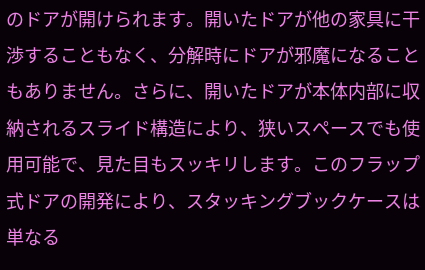のドアが開けられます。開いたドアが他の家具に干渉することもなく、分解時にドアが邪魔になることもありません。さらに、開いたドアが本体内部に収納されるスライド構造により、狭いスペースでも使用可能で、見た目もスッキリします。このフラップ式ドアの開発により、スタッキングブックケースは単なる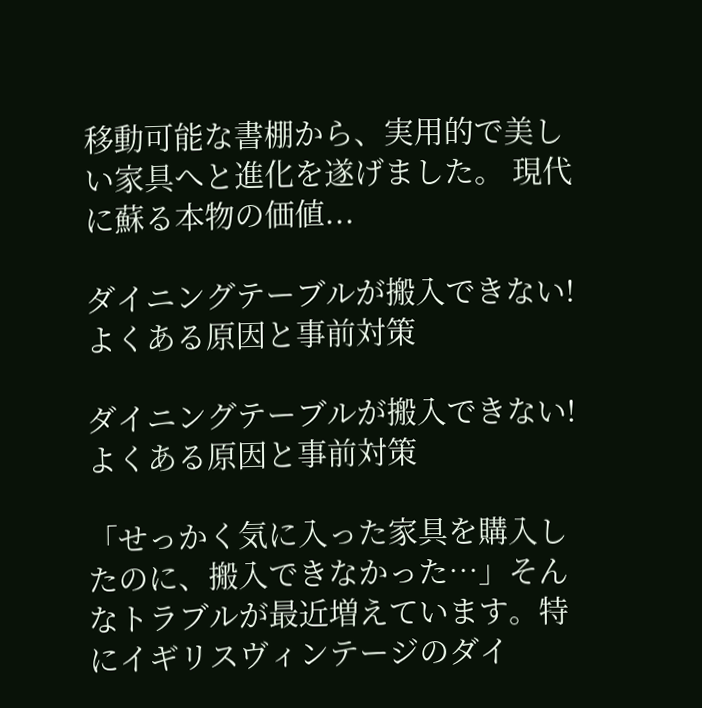移動可能な書棚から、実用的で美しい家具へと進化を遂げました。 現代に蘇る本物の価値...

ダイニングテーブルが搬入できない!よくある原因と事前対策

ダイニングテーブルが搬入できない!よくある原因と事前対策

「せっかく気に入った家具を購入したのに、搬入できなかった…」そんなトラブルが最近増えています。特にイギリスヴィンテージのダイ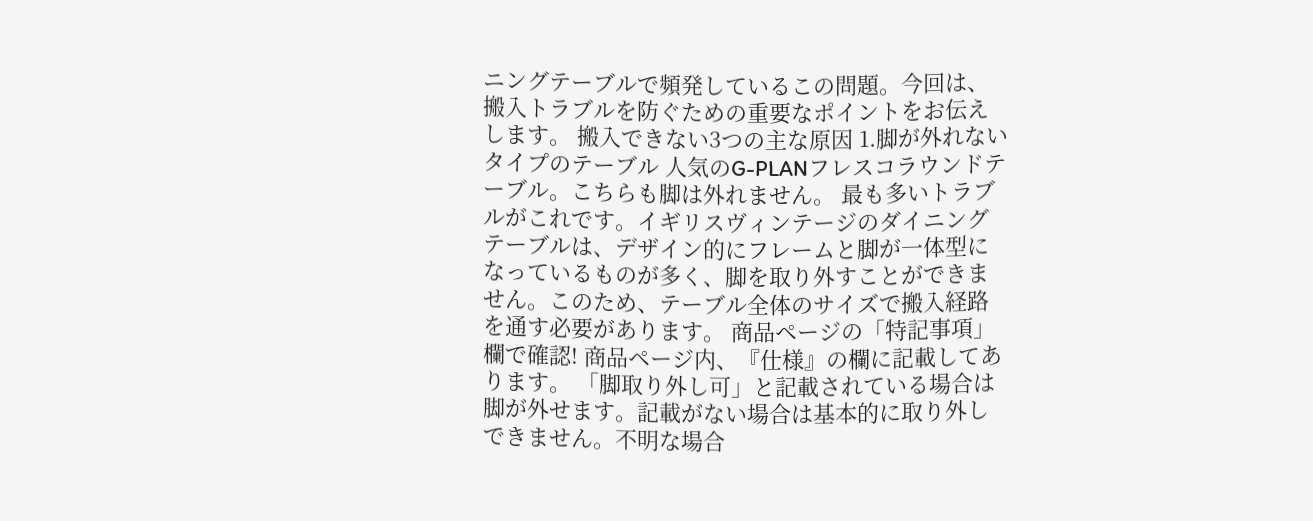ニングテーブルで頻発しているこの問題。今回は、搬入トラブルを防ぐための重要なポイントをお伝えします。 搬入できない3つの主な原因 1.脚が外れないタイプのテーブル 人気のG-PLANフレスコラウンドテーブル。こちらも脚は外れません。 最も多いトラブルがこれです。イギリスヴィンテージのダイニングテーブルは、デザイン的にフレームと脚が一体型になっているものが多く、脚を取り外すことができません。このため、テーブル全体のサイズで搬入経路を通す必要があります。 商品ページの「特記事項」欄で確認! 商品ページ内、『仕様』の欄に記載してあります。 「脚取り外し可」と記載されている場合は脚が外せます。記載がない場合は基本的に取り外しできません。不明な場合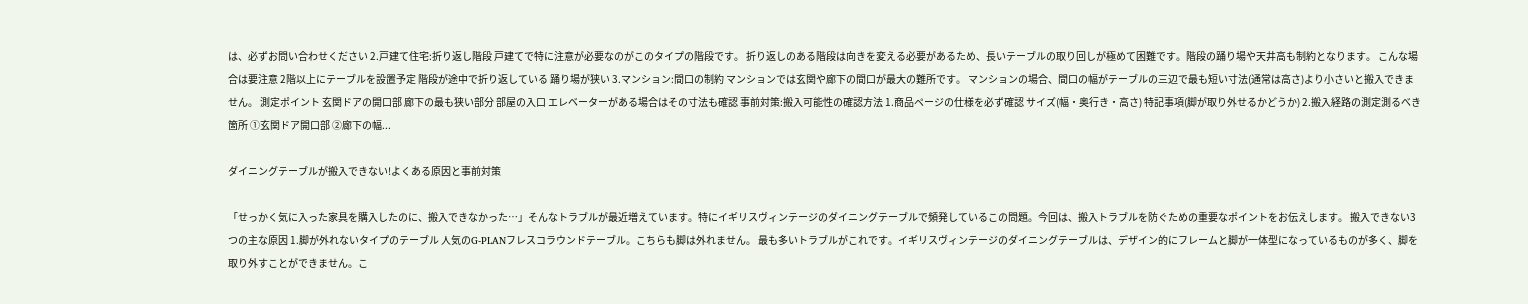は、必ずお問い合わせください 2.戸建て住宅:折り返し階段 戸建てで特に注意が必要なのがこのタイプの階段です。 折り返しのある階段は向きを変える必要があるため、長いテーブルの取り回しが極めて困難です。階段の踊り場や天井高も制約となります。 こんな場合は要注意 2階以上にテーブルを設置予定 階段が途中で折り返している 踊り場が狭い 3.マンション:間口の制約 マンションでは玄関や廊下の間口が最大の難所です。 マンションの場合、間口の幅がテーブルの三辺で最も短い寸法(通常は高さ)より小さいと搬入できません。 測定ポイント 玄関ドアの開口部 廊下の最も狭い部分 部屋の入口 エレベーターがある場合はその寸法も確認 事前対策:搬入可能性の確認方法 1.商品ページの仕様を必ず確認 サイズ(幅・奥行き・高さ) 特記事項(脚が取り外せるかどうか) 2.搬入経路の測定測るべき箇所 ①玄関ドア開口部 ②廊下の幅...

ダイニングテーブルが搬入できない!よくある原因と事前対策

「せっかく気に入った家具を購入したのに、搬入できなかった…」そんなトラブルが最近増えています。特にイギリスヴィンテージのダイニングテーブルで頻発しているこの問題。今回は、搬入トラブルを防ぐための重要なポイントをお伝えします。 搬入できない3つの主な原因 1.脚が外れないタイプのテーブル 人気のG-PLANフレスコラウンドテーブル。こちらも脚は外れません。 最も多いトラブルがこれです。イギリスヴィンテージのダイニングテーブルは、デザイン的にフレームと脚が一体型になっているものが多く、脚を取り外すことができません。こ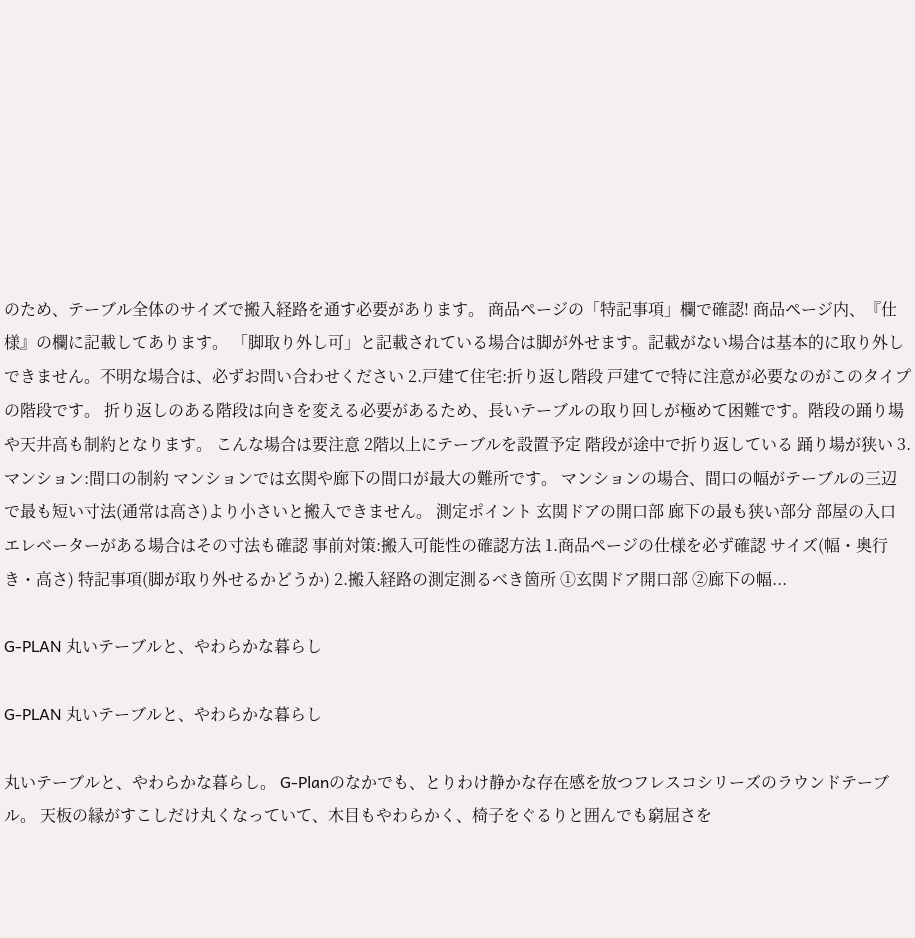のため、テーブル全体のサイズで搬入経路を通す必要があります。 商品ページの「特記事項」欄で確認! 商品ページ内、『仕様』の欄に記載してあります。 「脚取り外し可」と記載されている場合は脚が外せます。記載がない場合は基本的に取り外しできません。不明な場合は、必ずお問い合わせください 2.戸建て住宅:折り返し階段 戸建てで特に注意が必要なのがこのタイプの階段です。 折り返しのある階段は向きを変える必要があるため、長いテーブルの取り回しが極めて困難です。階段の踊り場や天井高も制約となります。 こんな場合は要注意 2階以上にテーブルを設置予定 階段が途中で折り返している 踊り場が狭い 3.マンション:間口の制約 マンションでは玄関や廊下の間口が最大の難所です。 マンションの場合、間口の幅がテーブルの三辺で最も短い寸法(通常は高さ)より小さいと搬入できません。 測定ポイント 玄関ドアの開口部 廊下の最も狭い部分 部屋の入口 エレベーターがある場合はその寸法も確認 事前対策:搬入可能性の確認方法 1.商品ページの仕様を必ず確認 サイズ(幅・奥行き・高さ) 特記事項(脚が取り外せるかどうか) 2.搬入経路の測定測るべき箇所 ①玄関ドア開口部 ②廊下の幅...

G-PLAN 丸いテーブルと、やわらかな暮らし

G-PLAN 丸いテーブルと、やわらかな暮らし

丸いテーブルと、やわらかな暮らし。 G-Planのなかでも、とりわけ静かな存在感を放つフレスコシリーズのラウンドテーブル。 天板の縁がすこしだけ丸くなっていて、木目もやわらかく、椅子をぐるりと囲んでも窮屈さを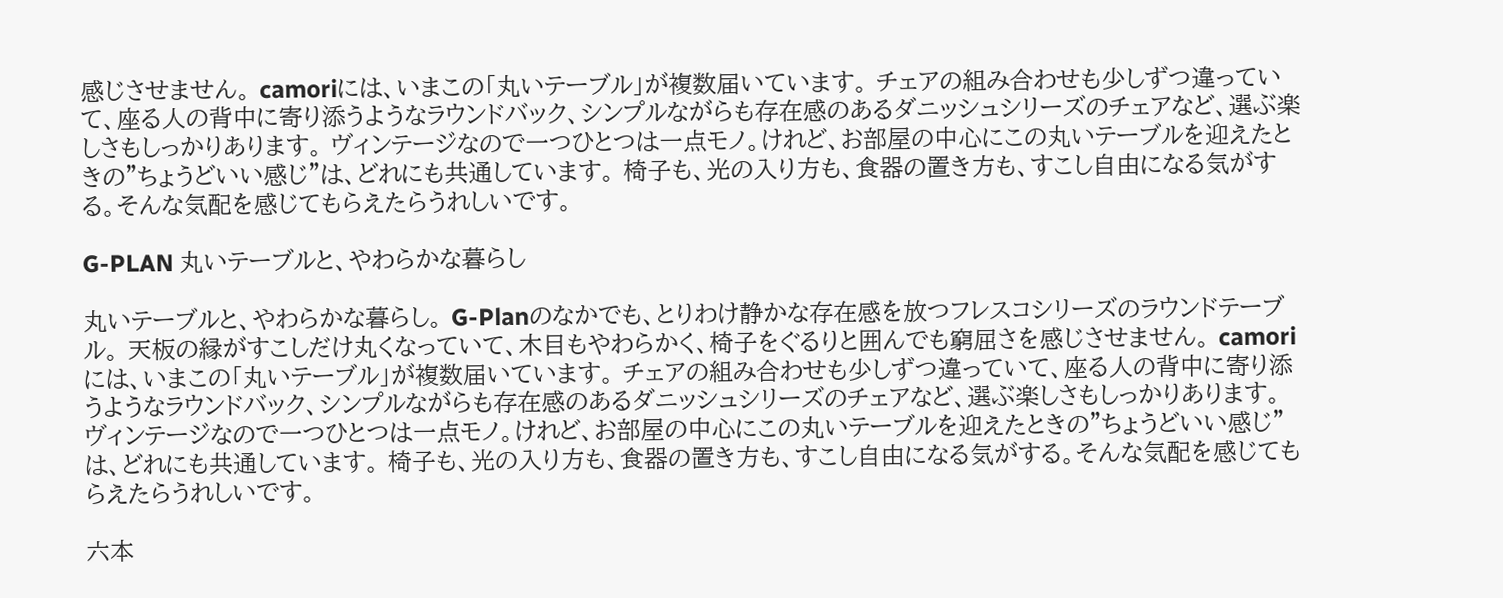感じさせません。 camoriには、いまこの「丸いテーブル」が複数届いています。 チェアの組み合わせも少しずつ違っていて、座る人の背中に寄り添うようなラウンドバック、シンプルながらも存在感のあるダニッシュシリーズのチェアなど、選ぶ楽しさもしっかりあります。 ヴィンテージなので一つひとつは一点モノ。けれど、お部屋の中心にこの丸いテーブルを迎えたときの"ちょうどいい感じ"は、どれにも共通しています。 椅子も、光の入り方も、食器の置き方も、すこし自由になる気がする。そんな気配を感じてもらえたらうれしいです。

G-PLAN 丸いテーブルと、やわらかな暮らし

丸いテーブルと、やわらかな暮らし。 G-Planのなかでも、とりわけ静かな存在感を放つフレスコシリーズのラウンドテーブル。 天板の縁がすこしだけ丸くなっていて、木目もやわらかく、椅子をぐるりと囲んでも窮屈さを感じさせません。 camoriには、いまこの「丸いテーブル」が複数届いています。 チェアの組み合わせも少しずつ違っていて、座る人の背中に寄り添うようなラウンドバック、シンプルながらも存在感のあるダニッシュシリーズのチェアなど、選ぶ楽しさもしっかりあります。 ヴィンテージなので一つひとつは一点モノ。けれど、お部屋の中心にこの丸いテーブルを迎えたときの"ちょうどいい感じ"は、どれにも共通しています。 椅子も、光の入り方も、食器の置き方も、すこし自由になる気がする。そんな気配を感じてもらえたらうれしいです。

六本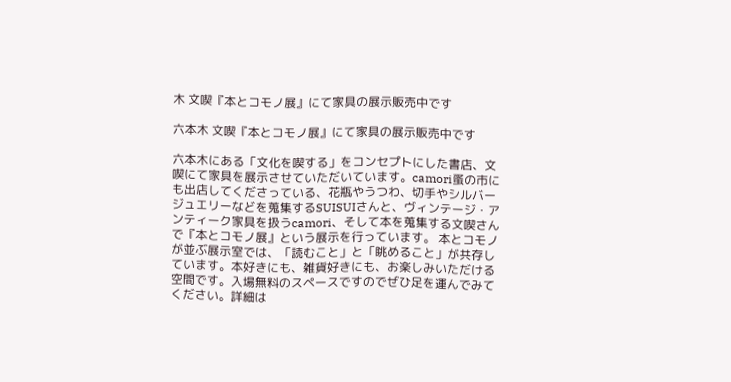木 文喫『本とコモノ展』にて家具の展示販売中です

六本木 文喫『本とコモノ展』にて家具の展示販売中です

六本木にある「文化を喫する」をコンセプトにした書店、文喫にて家具を展示させていただいています。camori蚤の市にも出店してくださっている、花瓶やうつわ、切手やシルバージュエリーなどを蒐集するSUISUIさんと、ヴィンテージ・アンティーク家具を扱うcamori、そして本を蒐集する文喫さんで『本とコモノ展』という展示を行っています。 本とコモノが並ぶ展示室では、「読むこと」と「眺めること」が共存しています。本好きにも、雑貨好きにも、お楽しみいただける空間です。入場無料のスペースですのでぜひ足を運んでみてください。詳細は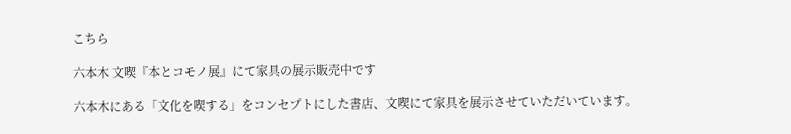こちら

六本木 文喫『本とコモノ展』にて家具の展示販売中です

六本木にある「文化を喫する」をコンセプトにした書店、文喫にて家具を展示させていただいています。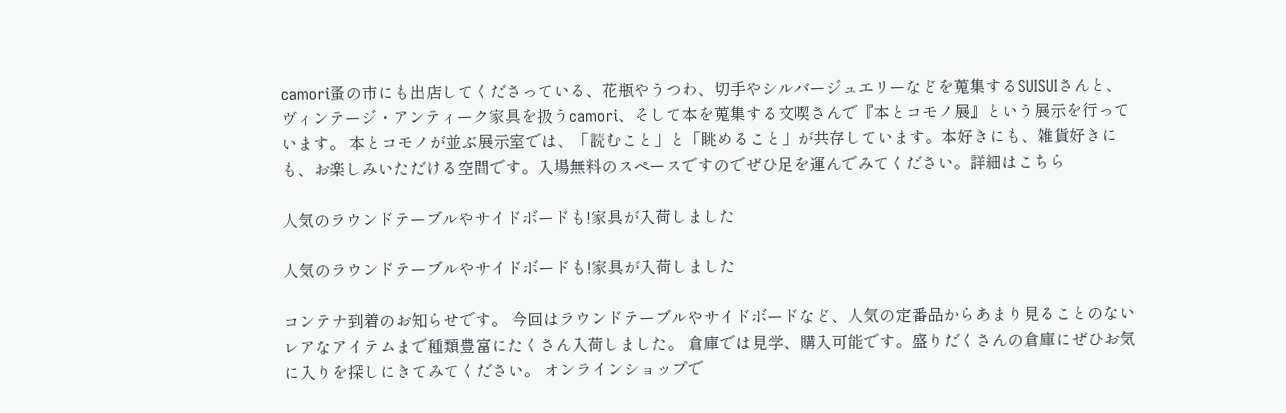camori蚤の市にも出店してくださっている、花瓶やうつわ、切手やシルバージュエリーなどを蒐集するSUISUIさんと、ヴィンテージ・アンティーク家具を扱うcamori、そして本を蒐集する文喫さんで『本とコモノ展』という展示を行っています。 本とコモノが並ぶ展示室では、「読むこと」と「眺めること」が共存しています。本好きにも、雑貨好きにも、お楽しみいただける空間です。入場無料のスペースですのでぜひ足を運んでみてください。詳細はこちら

人気のラウンドテーブルやサイドボードも!家具が入荷しました

人気のラウンドテーブルやサイドボードも!家具が入荷しました

コンテナ到着のお知らせです。 今回はラウンドテーブルやサイドボードなど、人気の定番品からあまり見ることのないレアなアイテムまで種類豊富にたくさん入荷しました。 倉庫では見学、購入可能です。盛りだくさんの倉庫にぜひお気に入りを探しにきてみてください。 オンラインショップで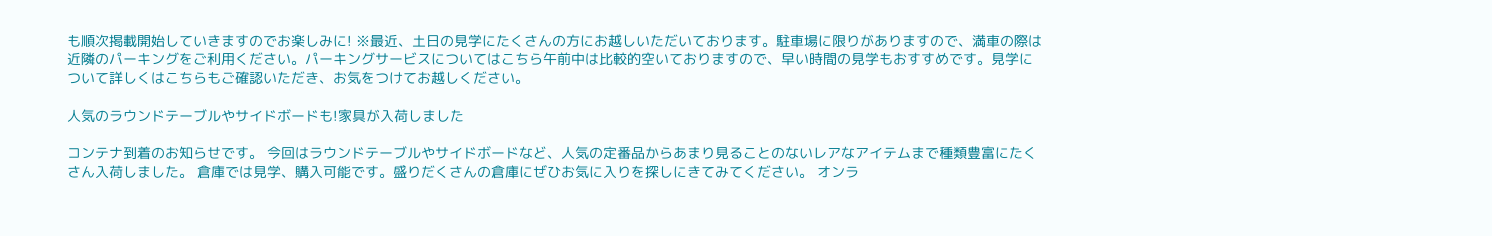も順次掲載開始していきますのでお楽しみに! ※最近、土日の見学にたくさんの方にお越しいただいております。駐車場に限りがありますので、満車の際は近隣のパーキングをご利用ください。パーキングサービスについてはこちら午前中は比較的空いておりますので、早い時間の見学もおすすめです。見学について詳しくはこちらもご確認いただき、お気をつけてお越しください。

人気のラウンドテーブルやサイドボードも!家具が入荷しました

コンテナ到着のお知らせです。 今回はラウンドテーブルやサイドボードなど、人気の定番品からあまり見ることのないレアなアイテムまで種類豊富にたくさん入荷しました。 倉庫では見学、購入可能です。盛りだくさんの倉庫にぜひお気に入りを探しにきてみてください。 オンラ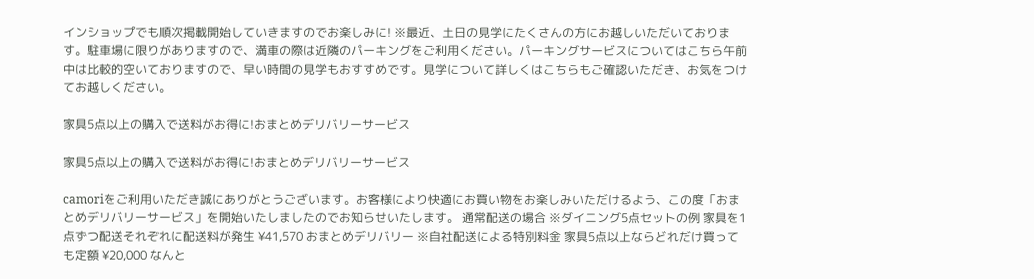インショップでも順次掲載開始していきますのでお楽しみに! ※最近、土日の見学にたくさんの方にお越しいただいております。駐車場に限りがありますので、満車の際は近隣のパーキングをご利用ください。パーキングサービスについてはこちら午前中は比較的空いておりますので、早い時間の見学もおすすめです。見学について詳しくはこちらもご確認いただき、お気をつけてお越しください。

家具5点以上の購入で送料がお得に!おまとめデリバリーサービス

家具5点以上の購入で送料がお得に!おまとめデリバリーサービス

camoriをご利用いただき誠にありがとうございます。お客様により快適にお買い物をお楽しみいただけるよう、この度「おまとめデリバリーサービス」を開始いたしましたのでお知らせいたします。 通常配送の場合 ※ダイニング5点セットの例 家具を1点ずつ配送それぞれに配送料が発生 ¥41,570 おまとめデリバリー ※自社配送による特別料金 家具5点以上ならどれだけ買っても定額 ¥20,000 なんと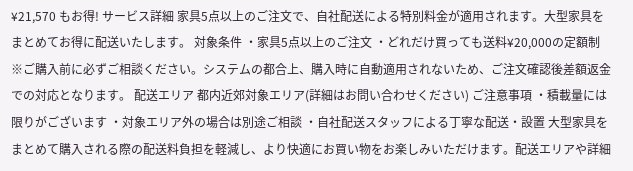¥21,570 もお得! サービス詳細 家具5点以上のご注文で、自社配送による特別料金が適用されます。大型家具をまとめてお得に配送いたします。 対象条件 ・家具5点以上のご注文 ・どれだけ買っても送料¥20,000の定額制 ※ご購入前に必ずご相談ください。システムの都合上、購入時に自動適用されないため、ご注文確認後差額返金での対応となります。 配送エリア 都内近郊対象エリア(詳細はお問い合わせください) ご注意事項 ・積載量には限りがございます ・対象エリア外の場合は別途ご相談 ・自社配送スタッフによる丁寧な配送・設置 大型家具をまとめて購入される際の配送料負担を軽減し、より快適にお買い物をお楽しみいただけます。配送エリアや詳細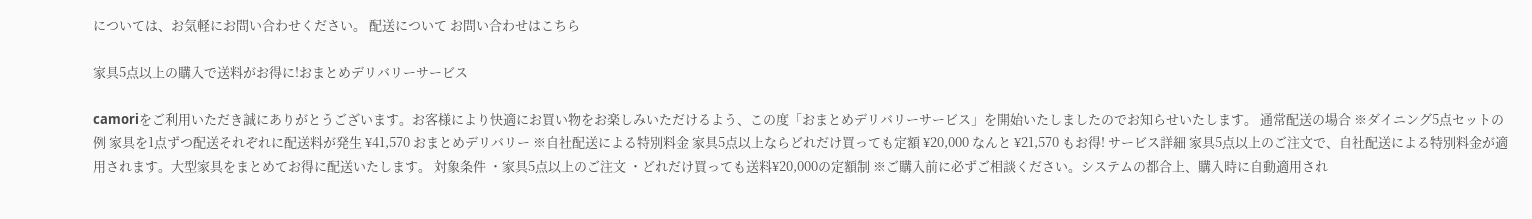については、お気軽にお問い合わせください。 配送について お問い合わせはこちら

家具5点以上の購入で送料がお得に!おまとめデリバリーサービス

camoriをご利用いただき誠にありがとうございます。お客様により快適にお買い物をお楽しみいただけるよう、この度「おまとめデリバリーサービス」を開始いたしましたのでお知らせいたします。 通常配送の場合 ※ダイニング5点セットの例 家具を1点ずつ配送それぞれに配送料が発生 ¥41,570 おまとめデリバリー ※自社配送による特別料金 家具5点以上ならどれだけ買っても定額 ¥20,000 なんと ¥21,570 もお得! サービス詳細 家具5点以上のご注文で、自社配送による特別料金が適用されます。大型家具をまとめてお得に配送いたします。 対象条件 ・家具5点以上のご注文 ・どれだけ買っても送料¥20,000の定額制 ※ご購入前に必ずご相談ください。システムの都合上、購入時に自動適用され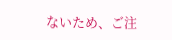ないため、ご注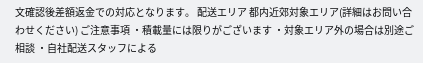文確認後差額返金での対応となります。 配送エリア 都内近郊対象エリア(詳細はお問い合わせください) ご注意事項 ・積載量には限りがございます ・対象エリア外の場合は別途ご相談 ・自社配送スタッフによる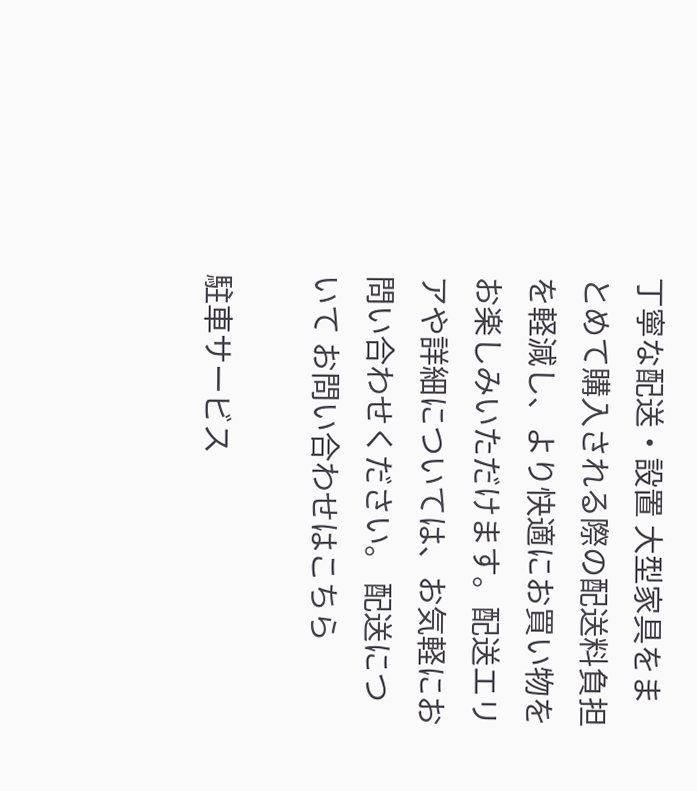丁寧な配送・設置 大型家具をまとめて購入される際の配送料負担を軽減し、より快適にお買い物をお楽しみいただけます。配送エリアや詳細については、お気軽にお問い合わせください。 配送について お問い合わせはこちら

駐車サービス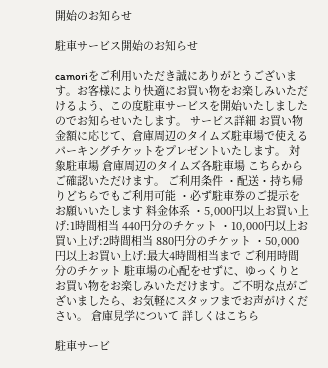開始のお知らせ

駐車サービス開始のお知らせ

camoriをご利用いただき誠にありがとうございます。お客様により快適にお買い物をお楽しみいただけるよう、この度駐車サービスを開始いたしましたのでお知らせいたします。 サービス詳細 お買い物金額に応じて、倉庫周辺のタイムズ駐車場で使えるパーキングチケットをプレゼントいたします。 対象駐車場 倉庫周辺のタイムズ各駐車場 こちらからご確認いただけます。 ご利用条件 ・配送・持ち帰りどちらでもご利用可能 ・必ず駐車券のご提示をお願いいたします 料金体系 ・5,000円以上お買い上げ:1時間相当 440円分のチケット ・10,000円以上お買い上げ:2時間相当 880円分のチケット ・50,000円以上お買い上げ:最大4時間相当まで ご利用時間分のチケット 駐車場の心配をせずに、ゆっくりとお買い物をお楽しみいただけます。ご不明な点がございましたら、お気軽にスタッフまでお声がけください。 倉庫見学について 詳しくはこちら

駐車サービ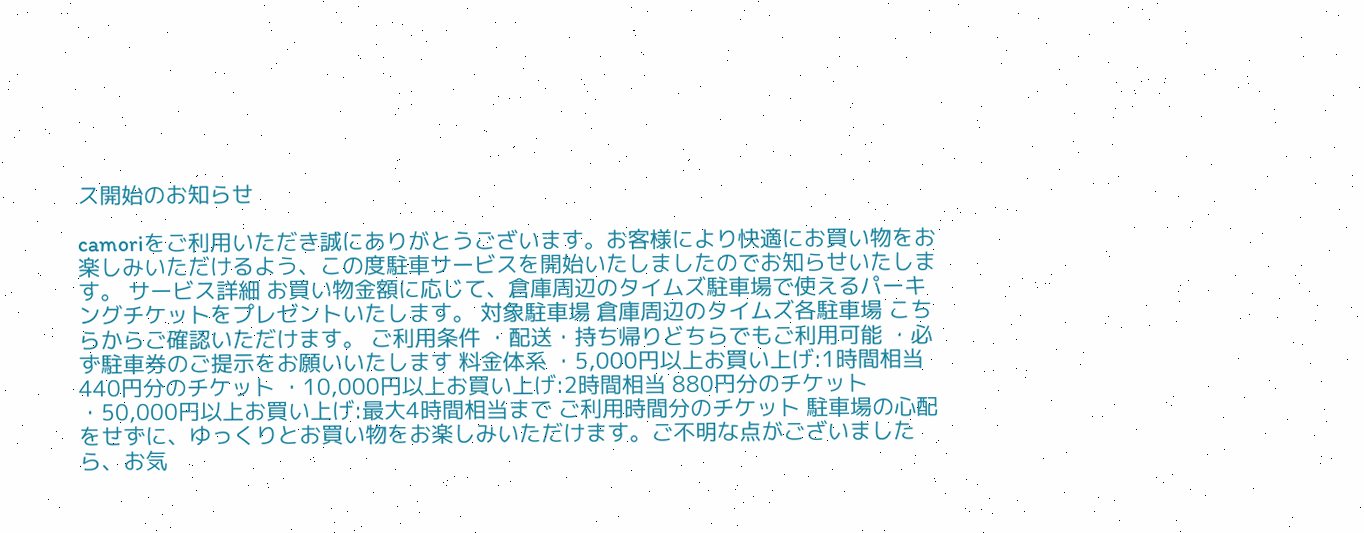ス開始のお知らせ

camoriをご利用いただき誠にありがとうございます。お客様により快適にお買い物をお楽しみいただけるよう、この度駐車サービスを開始いたしましたのでお知らせいたします。 サービス詳細 お買い物金額に応じて、倉庫周辺のタイムズ駐車場で使えるパーキングチケットをプレゼントいたします。 対象駐車場 倉庫周辺のタイムズ各駐車場 こちらからご確認いただけます。 ご利用条件 ・配送・持ち帰りどちらでもご利用可能 ・必ず駐車券のご提示をお願いいたします 料金体系 ・5,000円以上お買い上げ:1時間相当 440円分のチケット ・10,000円以上お買い上げ:2時間相当 880円分のチケット ・50,000円以上お買い上げ:最大4時間相当まで ご利用時間分のチケット 駐車場の心配をせずに、ゆっくりとお買い物をお楽しみいただけます。ご不明な点がございましたら、お気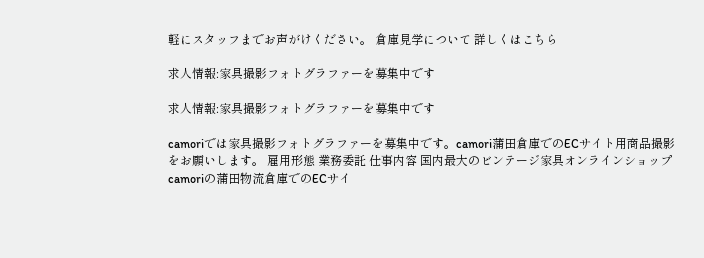軽にスタッフまでお声がけください。 倉庫見学について 詳しくはこちら

求人情報:家具撮影フォトグラファーを募集中です

求人情報:家具撮影フォトグラファーを募集中です

camoriでは家具撮影フォトグラファーを募集中です。camori蒲田倉庫でのECサイト用商品撮影をお願いします。 雇用形態 業務委託 仕事内容 国内最大のビンテージ家具オンラインショップcamoriの蒲田物流倉庫でのECサイ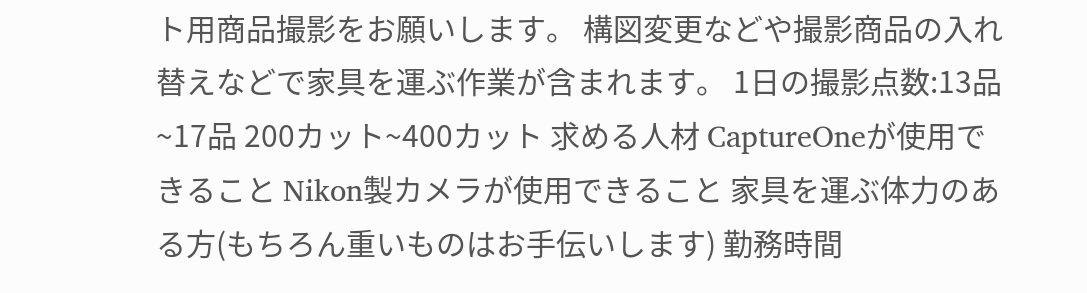ト用商品撮影をお願いします。 構図変更などや撮影商品の入れ替えなどで家具を運ぶ作業が含まれます。 1日の撮影点数:13品~17品 200カット~400カット 求める人材 CaptureOneが使用できること Nikon製カメラが使用できること 家具を運ぶ体力のある方(もちろん重いものはお手伝いします) 勤務時間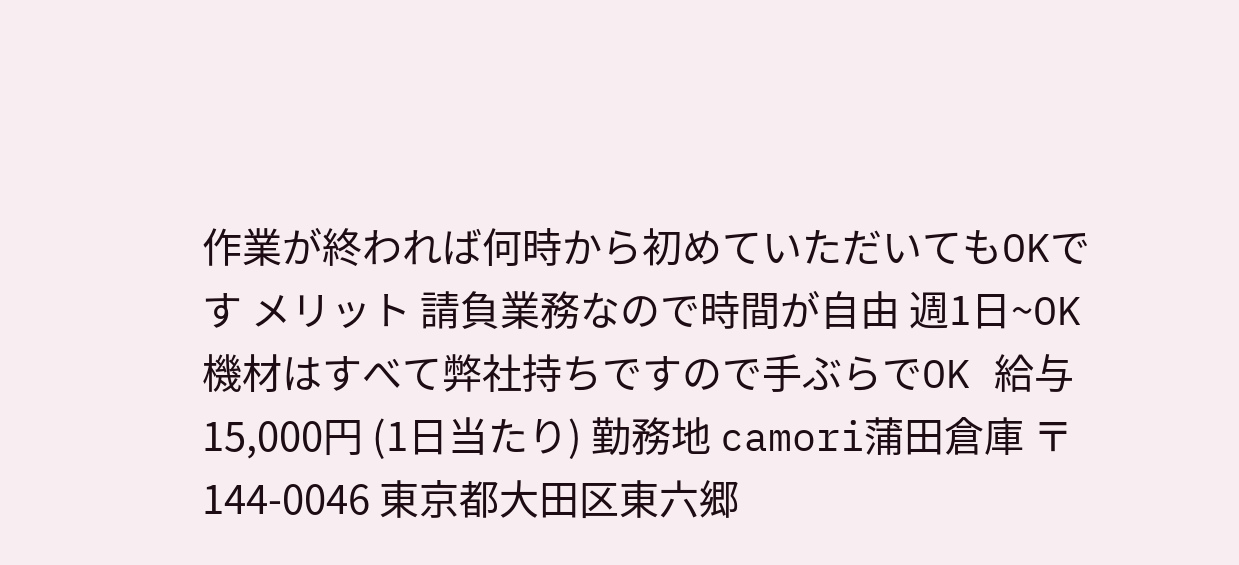作業が終われば何時から初めていただいてもOKです メリット 請負業務なので時間が自由 週1日~OK 機材はすべて弊社持ちですので手ぶらでOK 給与 15,000円 (1日当たり) 勤務地 camori蒲田倉庫 〒144-0046 東京都大田区東六郷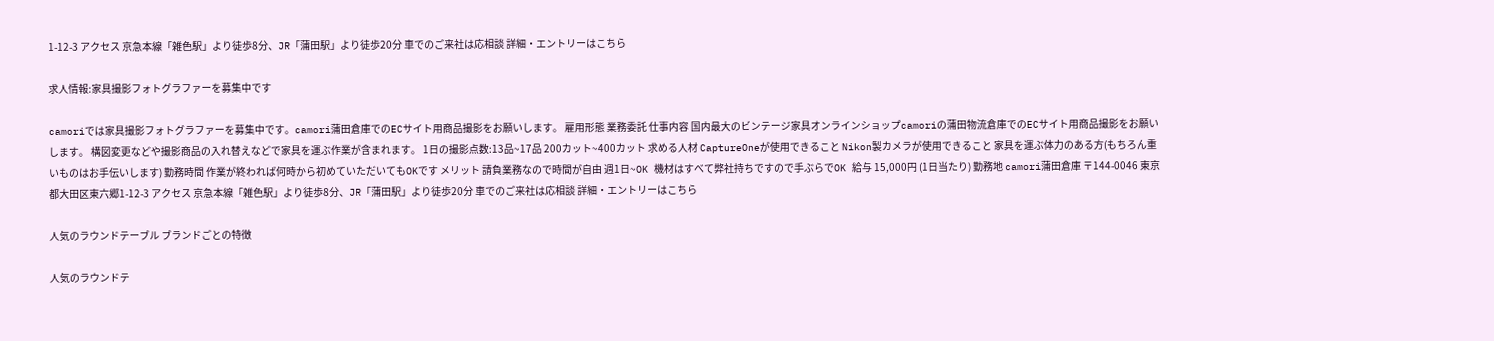1-12-3 アクセス 京急本線「雑色駅」より徒歩8分、JR「蒲田駅」より徒歩20分 車でのご来社は応相談 詳細・エントリーはこちら

求人情報:家具撮影フォトグラファーを募集中です

camoriでは家具撮影フォトグラファーを募集中です。camori蒲田倉庫でのECサイト用商品撮影をお願いします。 雇用形態 業務委託 仕事内容 国内最大のビンテージ家具オンラインショップcamoriの蒲田物流倉庫でのECサイト用商品撮影をお願いします。 構図変更などや撮影商品の入れ替えなどで家具を運ぶ作業が含まれます。 1日の撮影点数:13品~17品 200カット~400カット 求める人材 CaptureOneが使用できること Nikon製カメラが使用できること 家具を運ぶ体力のある方(もちろん重いものはお手伝いします) 勤務時間 作業が終われば何時から初めていただいてもOKです メリット 請負業務なので時間が自由 週1日~OK 機材はすべて弊社持ちですので手ぶらでOK 給与 15,000円 (1日当たり) 勤務地 camori蒲田倉庫 〒144-0046 東京都大田区東六郷1-12-3 アクセス 京急本線「雑色駅」より徒歩8分、JR「蒲田駅」より徒歩20分 車でのご来社は応相談 詳細・エントリーはこちら

人気のラウンドテーブル ブランドごとの特徴

人気のラウンドテ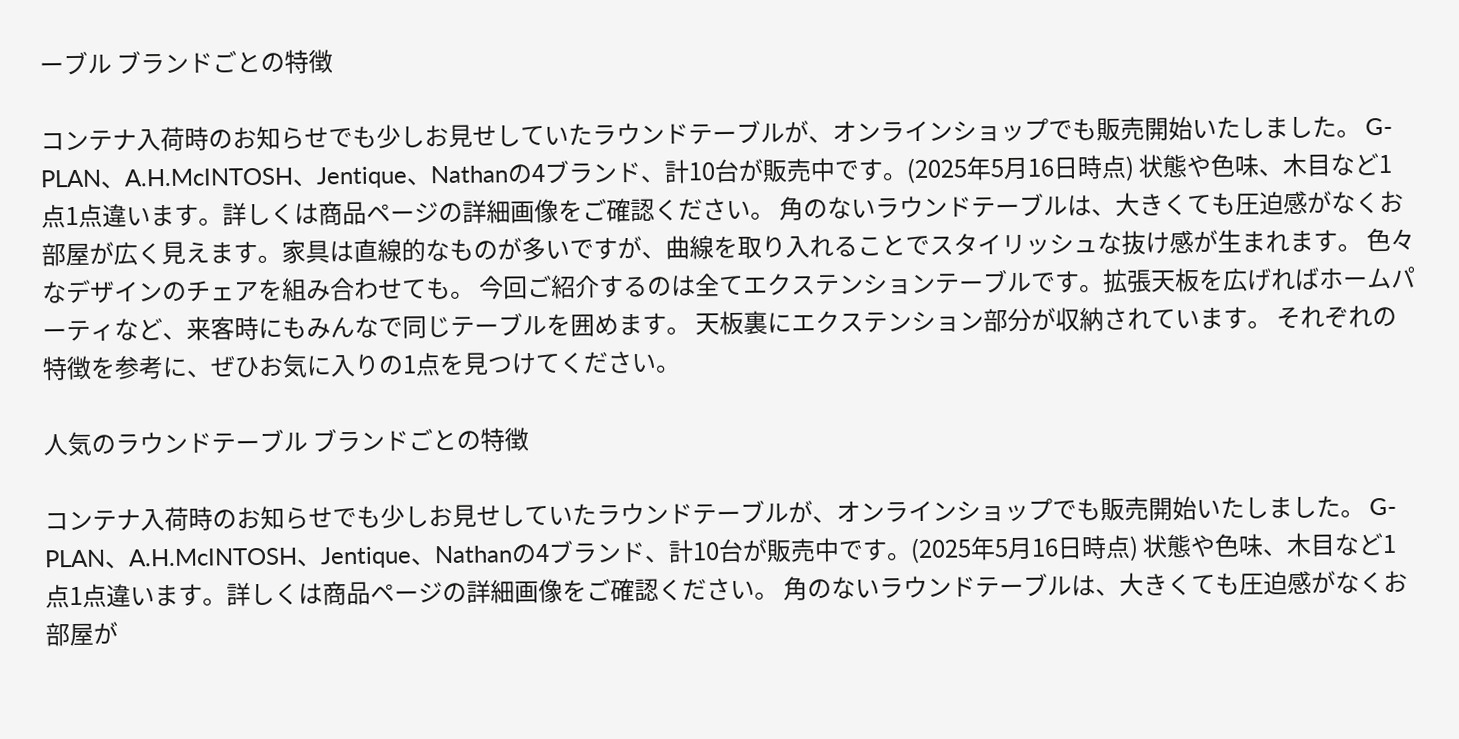ーブル ブランドごとの特徴

コンテナ入荷時のお知らせでも少しお見せしていたラウンドテーブルが、オンラインショップでも販売開始いたしました。 G-PLAN、A.H.McINTOSH、Jentique、Nathanの4ブランド、計10台が販売中です。(2025年5月16日時点) 状態や色味、木目など1点1点違います。詳しくは商品ページの詳細画像をご確認ください。 角のないラウンドテーブルは、大きくても圧迫感がなくお部屋が広く見えます。家具は直線的なものが多いですが、曲線を取り入れることでスタイリッシュな抜け感が生まれます。 色々なデザインのチェアを組み合わせても。 今回ご紹介するのは全てエクステンションテーブルです。拡張天板を広げればホームパーティなど、来客時にもみんなで同じテーブルを囲めます。 天板裏にエクステンション部分が収納されています。 それぞれの特徴を参考に、ぜひお気に入りの1点を見つけてください。

人気のラウンドテーブル ブランドごとの特徴

コンテナ入荷時のお知らせでも少しお見せしていたラウンドテーブルが、オンラインショップでも販売開始いたしました。 G-PLAN、A.H.McINTOSH、Jentique、Nathanの4ブランド、計10台が販売中です。(2025年5月16日時点) 状態や色味、木目など1点1点違います。詳しくは商品ページの詳細画像をご確認ください。 角のないラウンドテーブルは、大きくても圧迫感がなくお部屋が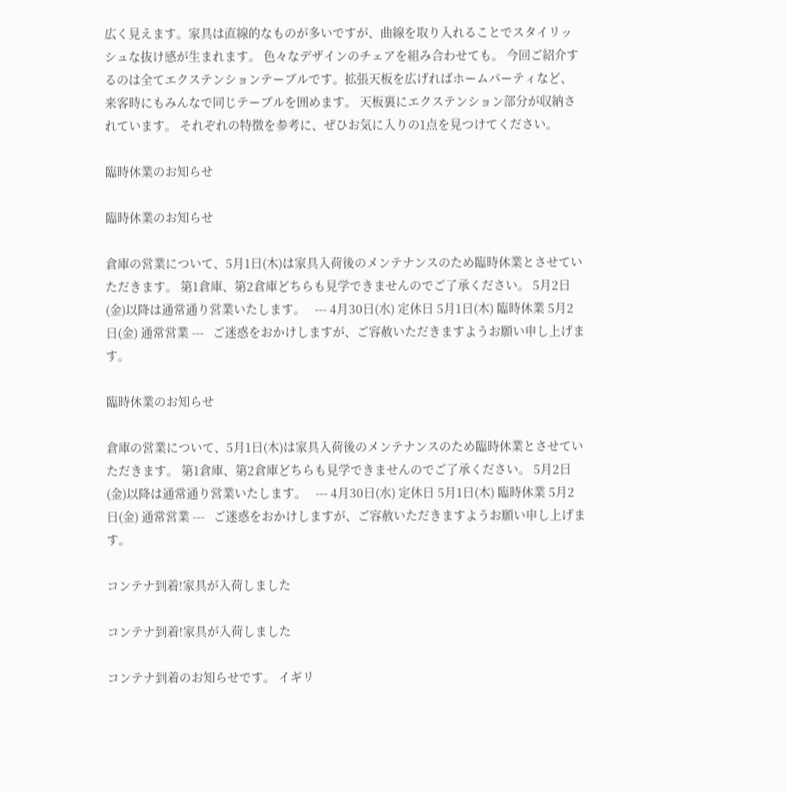広く見えます。家具は直線的なものが多いですが、曲線を取り入れることでスタイリッシュな抜け感が生まれます。 色々なデザインのチェアを組み合わせても。 今回ご紹介するのは全てエクステンションテーブルです。拡張天板を広げればホームパーティなど、来客時にもみんなで同じテーブルを囲めます。 天板裏にエクステンション部分が収納されています。 それぞれの特徴を参考に、ぜひお気に入りの1点を見つけてください。

臨時休業のお知らせ

臨時休業のお知らせ

倉庫の営業について、5月1日(木)は家具入荷後のメンテナンスのため臨時休業とさせていただきます。 第1倉庫、第2倉庫どちらも見学できませんのでご了承ください。 5月2日(金)以降は通常通り営業いたします。   --- 4月30日(水) 定休日 5月1日(木) 臨時休業 5月2日(金) 通常営業 ---   ご迷惑をおかけしますが、ご容赦いただきますようお願い申し上げます。

臨時休業のお知らせ

倉庫の営業について、5月1日(木)は家具入荷後のメンテナンスのため臨時休業とさせていただきます。 第1倉庫、第2倉庫どちらも見学できませんのでご了承ください。 5月2日(金)以降は通常通り営業いたします。   --- 4月30日(水) 定休日 5月1日(木) 臨時休業 5月2日(金) 通常営業 ---   ご迷惑をおかけしますが、ご容赦いただきますようお願い申し上げます。

コンテナ到着!家具が入荷しました

コンテナ到着!家具が入荷しました

コンテナ到着のお知らせです。 イギリ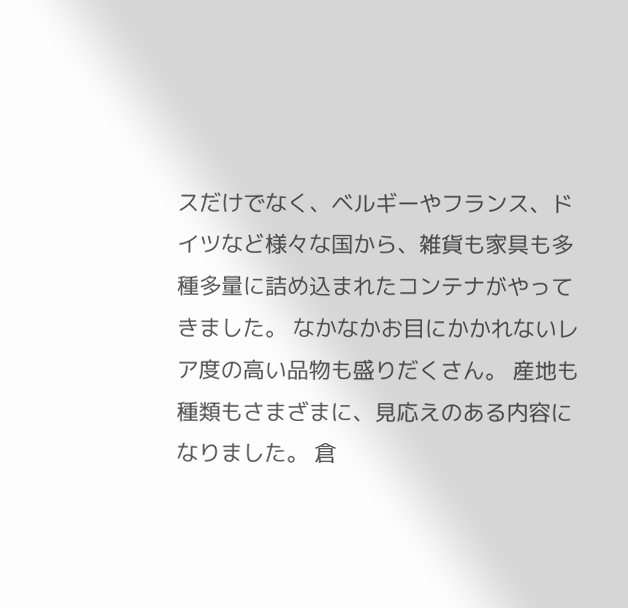スだけでなく、ベルギーやフランス、ドイツなど様々な国から、雑貨も家具も多種多量に詰め込まれたコンテナがやってきました。 なかなかお目にかかれないレア度の高い品物も盛りだくさん。 産地も種類もさまざまに、見応えのある内容になりました。 倉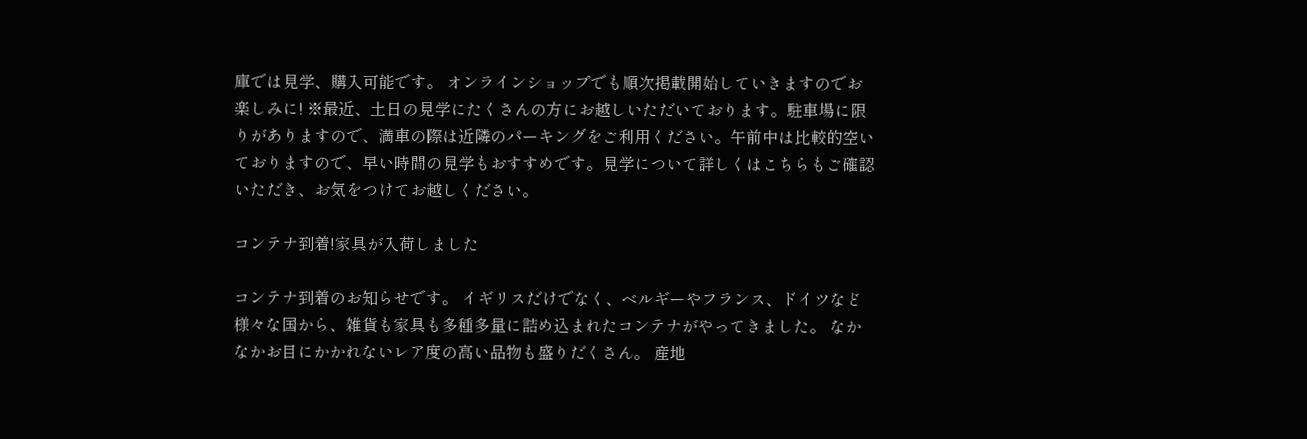庫では見学、購入可能です。 オンラインショップでも順次掲載開始していきますのでお楽しみに! ※最近、土日の見学にたくさんの方にお越しいただいております。駐車場に限りがありますので、満車の際は近隣のパーキングをご利用ください。午前中は比較的空いておりますので、早い時間の見学もおすすめです。見学について詳しくはこちらもご確認いただき、お気をつけてお越しください。

コンテナ到着!家具が入荷しました

コンテナ到着のお知らせです。 イギリスだけでなく、ベルギーやフランス、ドイツなど様々な国から、雑貨も家具も多種多量に詰め込まれたコンテナがやってきました。 なかなかお目にかかれないレア度の高い品物も盛りだくさん。 産地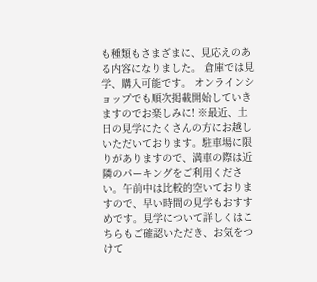も種類もさまざまに、見応えのある内容になりました。 倉庫では見学、購入可能です。 オンラインショップでも順次掲載開始していきますのでお楽しみに! ※最近、土日の見学にたくさんの方にお越しいただいております。駐車場に限りがありますので、満車の際は近隣のパーキングをご利用ください。午前中は比較的空いておりますので、早い時間の見学もおすすめです。見学について詳しくはこちらもご確認いただき、お気をつけて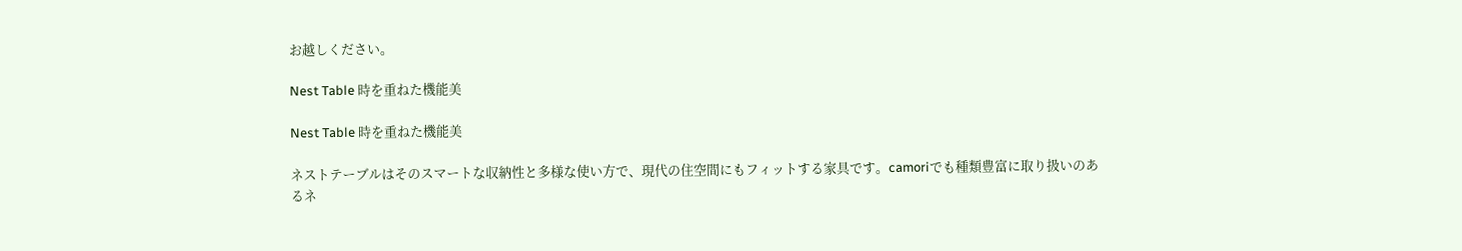お越しください。

Nest Table 時を重ねた機能美

Nest Table 時を重ねた機能美

ネストテーブルはそのスマートな収納性と多様な使い方で、現代の住空間にもフィットする家具です。camoriでも種類豊富に取り扱いのあるネ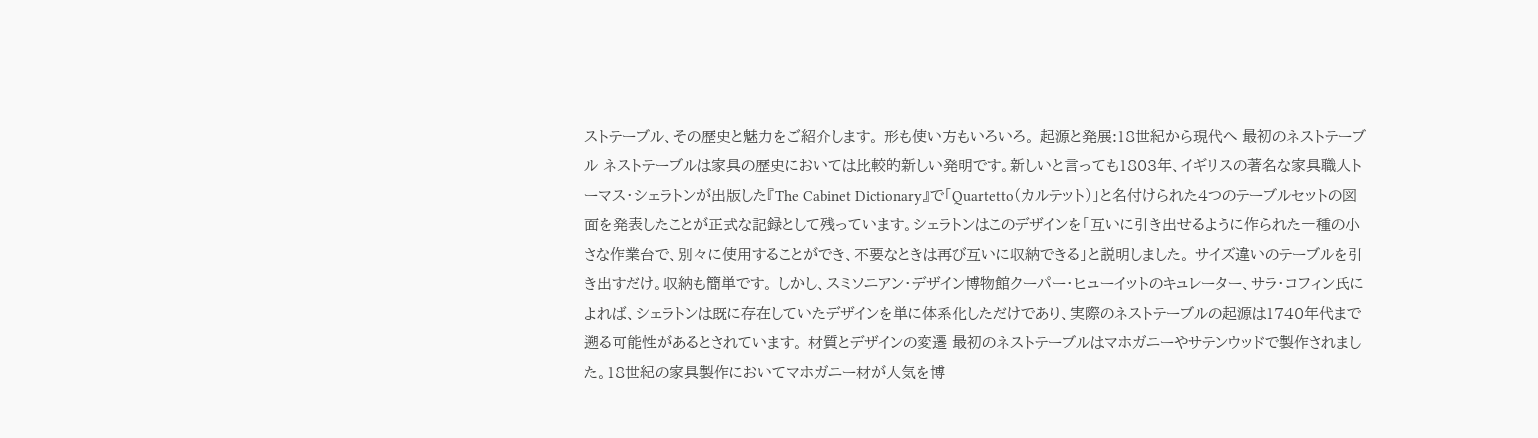ストテーブル、その歴史と魅力をご紹介します。 形も使い方もいろいろ。 起源と発展:18世紀から現代へ 最初のネストテーブル ネストテーブルは家具の歴史においては比較的新しい発明です。新しいと言っても1803年、イギリスの著名な家具職人トーマス・シェラトンが出版した『The Cabinet Dictionary』で「Quartetto(カルテット)」と名付けられた4つのテーブルセットの図面を発表したことが正式な記録として残っています。シェラトンはこのデザインを「互いに引き出せるように作られた一種の小さな作業台で、別々に使用することができ、不要なときは再び互いに収納できる」と説明しました。 サイズ違いのテーブルを引き出すだけ。収納も簡単です。 しかし、スミソニアン・デザイン博物館クーパー・ヒューイットのキュレーター、サラ・コフィン氏によれば、シェラトンは既に存在していたデザインを単に体系化しただけであり、実際のネストテーブルの起源は1740年代まで遡る可能性があるとされています。 材質とデザインの変遷 最初のネストテーブルはマホガニーやサテンウッドで製作されました。18世紀の家具製作においてマホガニー材が人気を博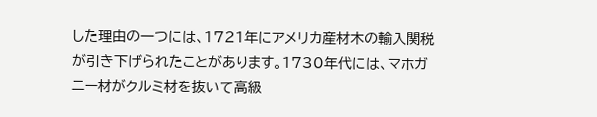した理由の一つには、1721年にアメリカ産材木の輸入関税が引き下げられたことがあります。1730年代には、マホガニー材がクルミ材を抜いて高級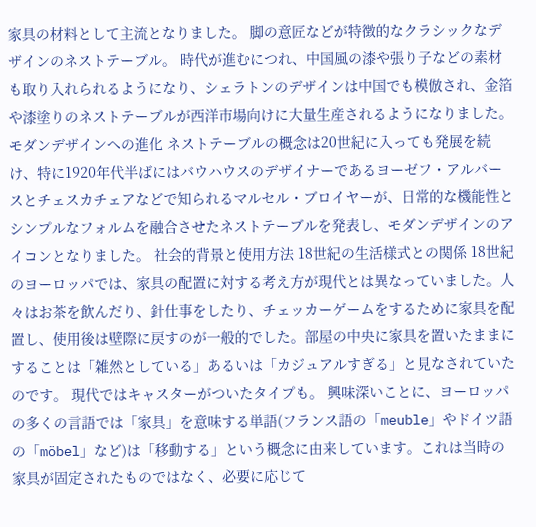家具の材料として主流となりました。 脚の意匠などが特徴的なクラシックなデザインのネストテーブル。 時代が進むにつれ、中国風の漆や張り子などの素材も取り入れられるようになり、シェラトンのデザインは中国でも模倣され、金箔や漆塗りのネストテーブルが西洋市場向けに大量生産されるようになりました。 モダンデザインへの進化 ネストテーブルの概念は20世紀に入っても発展を続け、特に1920年代半ばにはバウハウスのデザイナーであるヨーゼフ・アルバースとチェスカチェアなどで知られるマルセル・ブロイヤーが、日常的な機能性とシンプルなフォルムを融合させたネストテーブルを発表し、モダンデザインのアイコンとなりました。 社会的背景と使用方法 18世紀の生活様式との関係 18世紀のヨーロッパでは、家具の配置に対する考え方が現代とは異なっていました。人々はお茶を飲んだり、針仕事をしたり、チェッカーゲームをするために家具を配置し、使用後は壁際に戻すのが一般的でした。部屋の中央に家具を置いたままにすることは「雑然としている」あるいは「カジュアルすぎる」と見なされていたのです。 現代ではキャスターがついたタイプも。 興味深いことに、ヨーロッパの多くの言語では「家具」を意味する単語(フランス語の「meuble」やドイツ語の「möbel」など)は「移動する」という概念に由来しています。これは当時の家具が固定されたものではなく、必要に応じて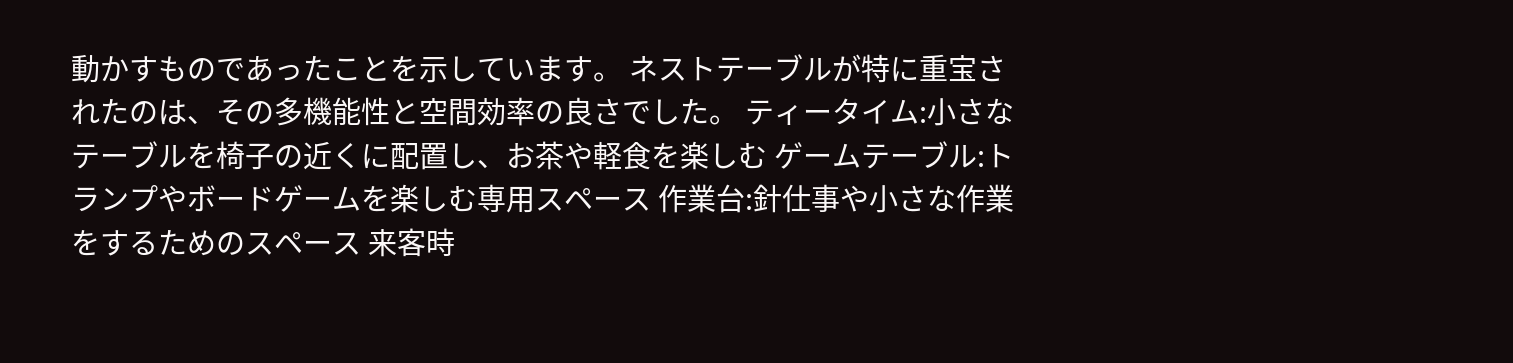動かすものであったことを示しています。 ネストテーブルが特に重宝されたのは、その多機能性と空間効率の良さでした。 ティータイム:小さなテーブルを椅子の近くに配置し、お茶や軽食を楽しむ ゲームテーブル:トランプやボードゲームを楽しむ専用スペース 作業台:針仕事や小さな作業をするためのスペース 来客時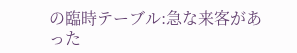の臨時テーブル:急な来客があった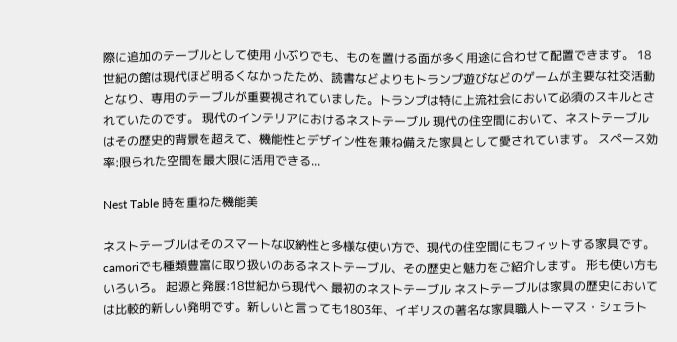際に追加のテーブルとして使用 小ぶりでも、ものを置ける面が多く用途に合わせて配置できます。 18世紀の館は現代ほど明るくなかったため、読書などよりもトランプ遊びなどのゲームが主要な社交活動となり、専用のテーブルが重要視されていました。トランプは特に上流社会において必須のスキルとされていたのです。 現代のインテリアにおけるネストテーブル 現代の住空間において、ネストテーブルはその歴史的背景を超えて、機能性とデザイン性を兼ね備えた家具として愛されています。 スペース効率:限られた空間を最大限に活用できる...

Nest Table 時を重ねた機能美

ネストテーブルはそのスマートな収納性と多様な使い方で、現代の住空間にもフィットする家具です。camoriでも種類豊富に取り扱いのあるネストテーブル、その歴史と魅力をご紹介します。 形も使い方もいろいろ。 起源と発展:18世紀から現代へ 最初のネストテーブル ネストテーブルは家具の歴史においては比較的新しい発明です。新しいと言っても1803年、イギリスの著名な家具職人トーマス・シェラト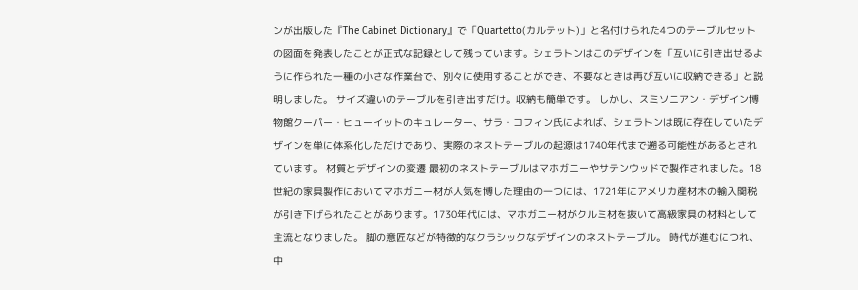ンが出版した『The Cabinet Dictionary』で「Quartetto(カルテット)」と名付けられた4つのテーブルセットの図面を発表したことが正式な記録として残っています。シェラトンはこのデザインを「互いに引き出せるように作られた一種の小さな作業台で、別々に使用することができ、不要なときは再び互いに収納できる」と説明しました。 サイズ違いのテーブルを引き出すだけ。収納も簡単です。 しかし、スミソニアン・デザイン博物館クーパー・ヒューイットのキュレーター、サラ・コフィン氏によれば、シェラトンは既に存在していたデザインを単に体系化しただけであり、実際のネストテーブルの起源は1740年代まで遡る可能性があるとされています。 材質とデザインの変遷 最初のネストテーブルはマホガニーやサテンウッドで製作されました。18世紀の家具製作においてマホガニー材が人気を博した理由の一つには、1721年にアメリカ産材木の輸入関税が引き下げられたことがあります。1730年代には、マホガニー材がクルミ材を抜いて高級家具の材料として主流となりました。 脚の意匠などが特徴的なクラシックなデザインのネストテーブル。 時代が進むにつれ、中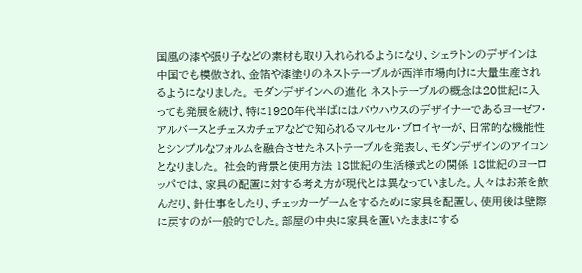国風の漆や張り子などの素材も取り入れられるようになり、シェラトンのデザインは中国でも模倣され、金箔や漆塗りのネストテーブルが西洋市場向けに大量生産されるようになりました。 モダンデザインへの進化 ネストテーブルの概念は20世紀に入っても発展を続け、特に1920年代半ばにはバウハウスのデザイナーであるヨーゼフ・アルバースとチェスカチェアなどで知られるマルセル・ブロイヤーが、日常的な機能性とシンプルなフォルムを融合させたネストテーブルを発表し、モダンデザインのアイコンとなりました。 社会的背景と使用方法 18世紀の生活様式との関係 18世紀のヨーロッパでは、家具の配置に対する考え方が現代とは異なっていました。人々はお茶を飲んだり、針仕事をしたり、チェッカーゲームをするために家具を配置し、使用後は壁際に戻すのが一般的でした。部屋の中央に家具を置いたままにする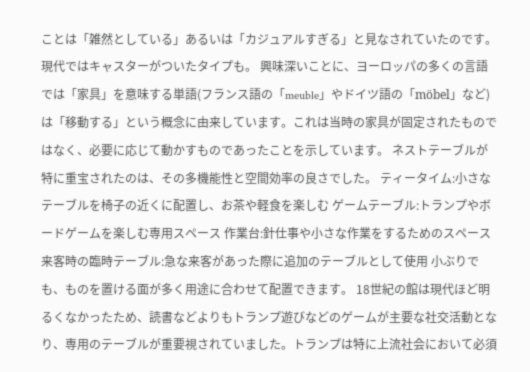ことは「雑然としている」あるいは「カジュアルすぎる」と見なされていたのです。 現代ではキャスターがついたタイプも。 興味深いことに、ヨーロッパの多くの言語では「家具」を意味する単語(フランス語の「meuble」やドイツ語の「möbel」など)は「移動する」という概念に由来しています。これは当時の家具が固定されたものではなく、必要に応じて動かすものであったことを示しています。 ネストテーブルが特に重宝されたのは、その多機能性と空間効率の良さでした。 ティータイム:小さなテーブルを椅子の近くに配置し、お茶や軽食を楽しむ ゲームテーブル:トランプやボードゲームを楽しむ専用スペース 作業台:針仕事や小さな作業をするためのスペース 来客時の臨時テーブル:急な来客があった際に追加のテーブルとして使用 小ぶりでも、ものを置ける面が多く用途に合わせて配置できます。 18世紀の館は現代ほど明るくなかったため、読書などよりもトランプ遊びなどのゲームが主要な社交活動となり、専用のテーブルが重要視されていました。トランプは特に上流社会において必須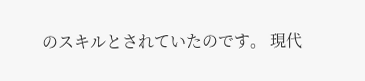のスキルとされていたのです。 現代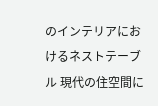のインテリアにおけるネストテーブル 現代の住空間に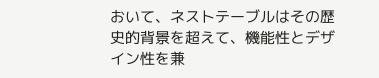おいて、ネストテーブルはその歴史的背景を超えて、機能性とデザイン性を兼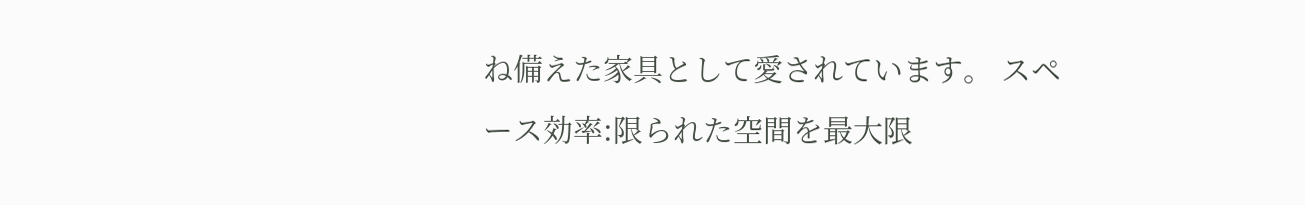ね備えた家具として愛されています。 スペース効率:限られた空間を最大限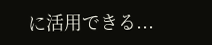に活用できる...